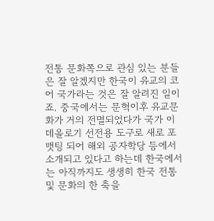전통 문화쪽으로 관심 있는 분들은 잘 알겠지만 한국이 유교의 코어 국가라는 것은 잘 알려진 일이죠. 중국에서는 문혁이후 유교문화가 거의 전멸되었다가 국가 이데올로기 선전용 도구로 새로 포맷팅 되어 해외 공자학당 등에서 소개되고 있다고 하는데 한국에서는 아직까지도 생생히 한국 전통 및 문화의 한 축을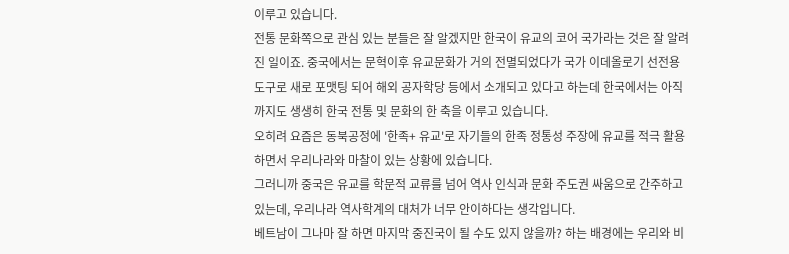이루고 있습니다.
전통 문화쪽으로 관심 있는 분들은 잘 알겠지만 한국이 유교의 코어 국가라는 것은 잘 알려진 일이죠. 중국에서는 문혁이후 유교문화가 거의 전멸되었다가 국가 이데올로기 선전용 도구로 새로 포맷팅 되어 해외 공자학당 등에서 소개되고 있다고 하는데 한국에서는 아직까지도 생생히 한국 전통 및 문화의 한 축을 이루고 있습니다.
오히려 요즘은 동북공정에 '한족+ 유교'로 자기들의 한족 정통성 주장에 유교를 적극 활용하면서 우리나라와 마찰이 있는 상황에 있습니다.
그러니까 중국은 유교를 학문적 교류를 넘어 역사 인식과 문화 주도권 싸움으로 간주하고 있는데, 우리나라 역사학계의 대처가 너무 안이하다는 생각입니다.
베트남이 그나마 잘 하면 마지막 중진국이 될 수도 있지 않을까? 하는 배경에는 우리와 비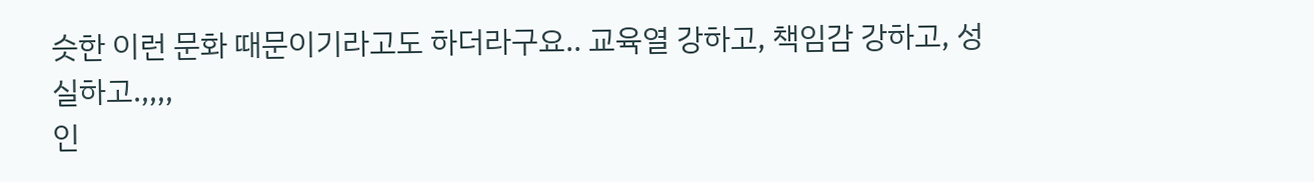슷한 이런 문화 때문이기라고도 하더라구요.. 교육열 강하고, 책임감 강하고, 성실하고.,,,,
인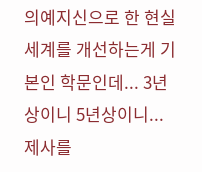의예지신으로 한 현실세계를 개선하는게 기본인 학문인데... 3년상이니 5년상이니... 제사를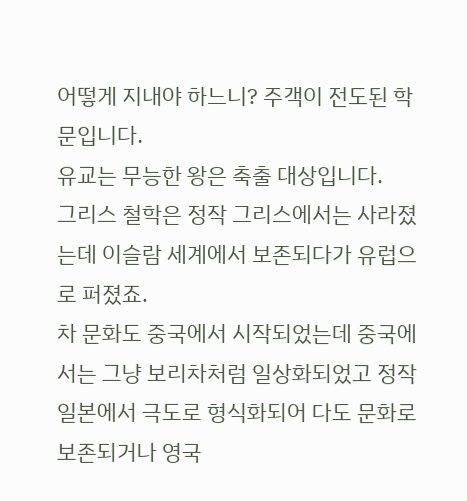어떻게 지내야 하느니? 주객이 전도된 학문입니다.
유교는 무능한 왕은 축출 대상입니다.
그리스 철학은 정작 그리스에서는 사라졌는데 이슬람 세계에서 보존되다가 유럽으로 퍼졌죠.
차 문화도 중국에서 시작되었는데 중국에서는 그냥 보리차처럼 일상화되었고 정작 일본에서 극도로 형식화되어 다도 문화로 보존되거나 영국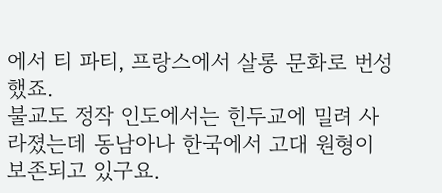에서 티 파티, 프랑스에서 살롱 문화로 번성했죠.
불교도 정작 인도에서는 힌두교에 밀려 사라졌는데 동남아나 한국에서 고대 원형이 보존되고 있구요.